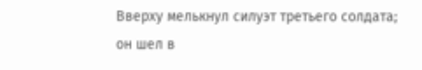Вверху мелькнул силуэт третьего солдата; он шел в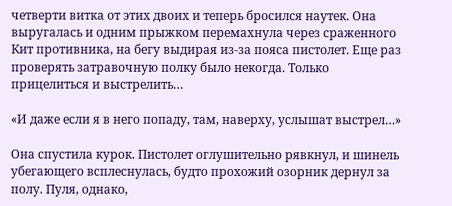четверти витка от этих двоих и теперь бросился наутек. Она выругалась и одним прыжком перемахнула через сраженного Кит противника, на бегу выдирая из-за пояса пистолет. Еще раз проверять затравочную полку было некогда. Только прицелиться и выстрелить…

«И даже если я в него попаду, там, наверху, услышат выстрел…»

Она спустила курок. Пистолет оглушительно рявкнул, и шинель убегающего всплеснулась, будто прохожий озорник дернул за полу. Пуля, однако,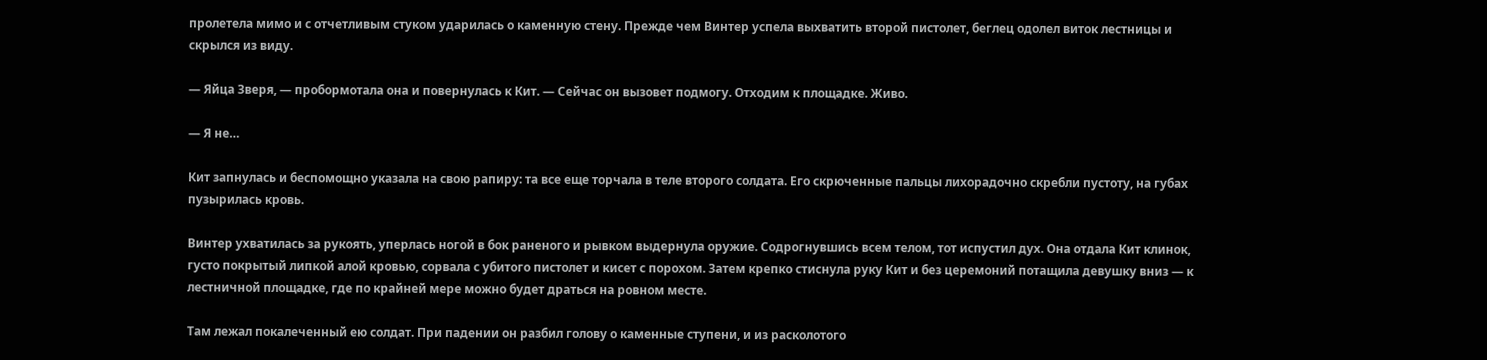пролетела мимо и с отчетливым стуком ударилась о каменную стену. Прежде чем Винтер успела выхватить второй пистолет, беглец одолел виток лестницы и скрылся из виду.

— Яйца Зверя, — пробормотала она и повернулась к Кит. — Сейчас он вызовет подмогу. Отходим к площадке. Живо.

— Я не…

Кит запнулась и беспомощно указала на свою рапиру: та все еще торчала в теле второго солдата. Его скрюченные пальцы лихорадочно скребли пустоту, на губах пузырилась кровь.

Винтер ухватилась за рукоять, уперлась ногой в бок раненого и рывком выдернула оружие. Содрогнувшись всем телом, тот испустил дух. Она отдала Кит клинок, густо покрытый липкой алой кровью, сорвала с убитого пистолет и кисет с порохом. Затем крепко стиснула руку Кит и без церемоний потащила девушку вниз — к лестничной площадке, где по крайней мере можно будет драться на ровном месте.

Там лежал покалеченный ею солдат. При падении он разбил голову о каменные ступени, и из расколотого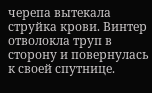черепа вытекала струйка крови. Винтер отволокла труп в сторону и повернулась к своей спутнице.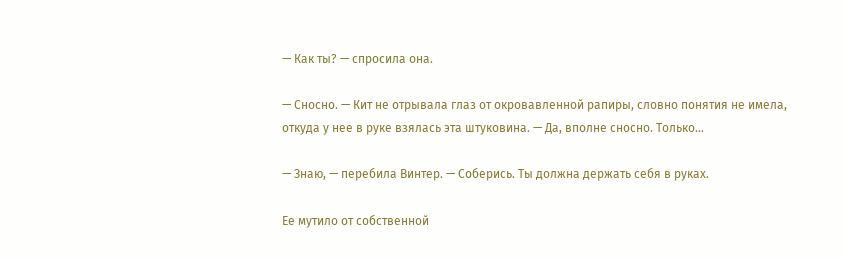— Как ты? — спросила она.

— Сносно. — Кит не отрывала глаз от окровавленной рапиры, словно понятия не имела, откуда у нее в руке взялась эта штуковина. — Да, вполне сносно. Только…

— Знаю, — перебила Винтер. — Соберись. Ты должна держать себя в руках.

Ее мутило от собственной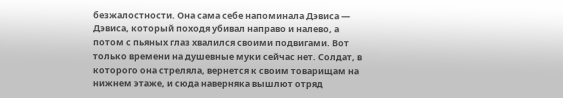безжалостности. Она сама себе напоминала Дэвиса — Дэвиса, который походя убивал направо и налево, а потом с пьяных глаз хвалился своими подвигами. Вот только времени на душевные муки сейчас нет. Солдат, в которого она стреляла, вернется к своим товарищам на нижнем этаже, и сюда наверняка вышлют отряд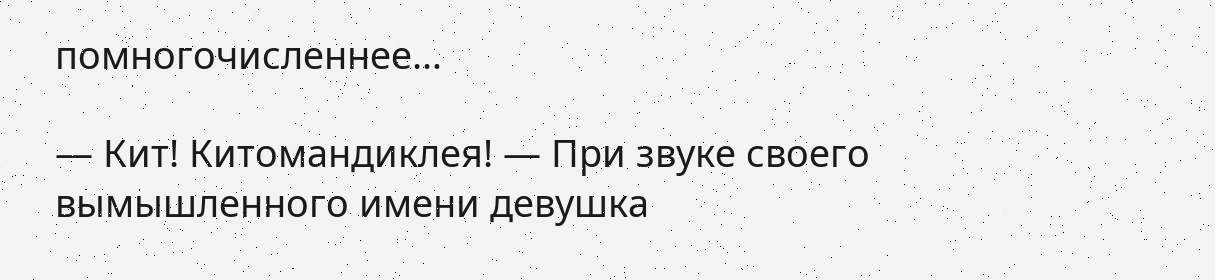помногочисленнее…

— Кит! Китомандиклея! — При звуке своего вымышленного имени девушка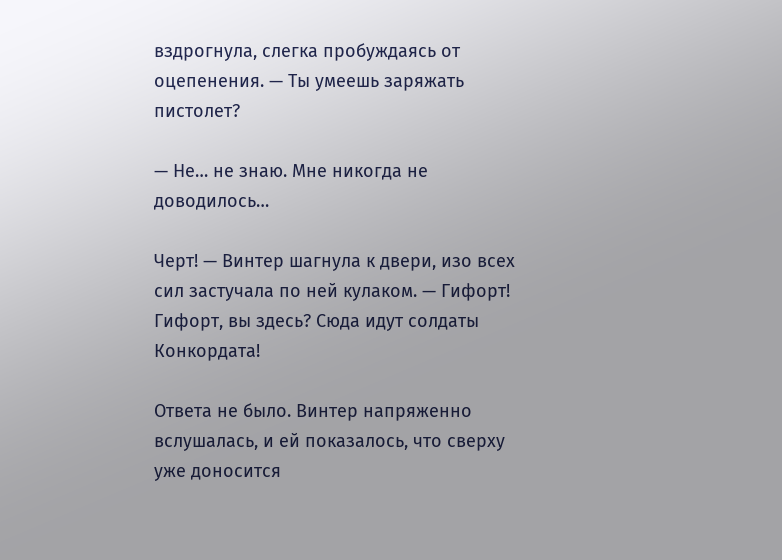вздрогнула, слегка пробуждаясь от оцепенения. — Ты умеешь заряжать пистолет?

— Не… не знаю. Мне никогда не доводилось…

Черт! — Винтер шагнула к двери, изо всех сил застучала по ней кулаком. — Гифорт! Гифорт, вы здесь? Сюда идут солдаты Конкордата!

Ответа не было. Винтер напряженно вслушалась, и ей показалось, что сверху уже доносится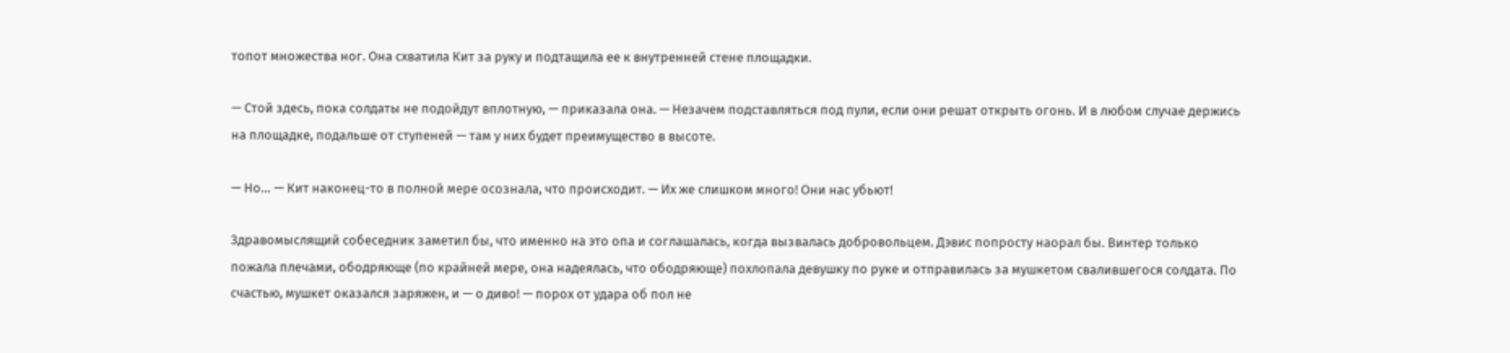топот множества ног. Она схватила Кит за руку и подтащила ее к внутренней стене площадки.

— Стой здесь, пока солдаты не подойдут вплотную, — приказала она. — Незачем подставляться под пули, если они решат открыть огонь. И в любом случае держись на площадке, подальше от ступеней — там у них будет преимущество в высоте.

— Но… — Кит наконец-то в полной мере осознала, что происходит. — Их же слишком много! Они нас убьют!

Здравомыслящий собеседник заметил бы, что именно на это опа и соглашалась, когда вызвалась добровольцем. Дэвис попросту наорал бы. Винтер только пожала плечами, ободряюще (по крайней мере, она надеялась, что ободряюще) похлопала девушку по руке и отправилась за мушкетом свалившегося солдата. По счастью, мушкет оказался заряжен, и — о диво! — порох от удара об пол не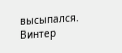высыпался. Винтер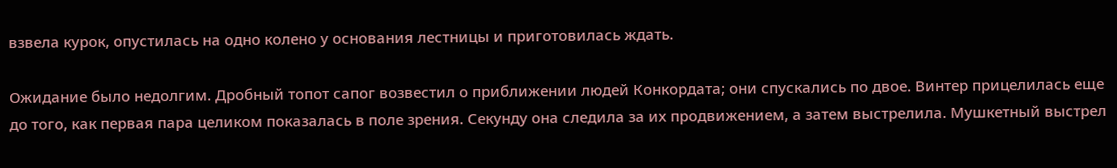взвела курок, опустилась на одно колено у основания лестницы и приготовилась ждать.

Ожидание было недолгим. Дробный топот сапог возвестил о приближении людей Конкордата; они спускались по двое. Винтер прицелилась еще до того, как первая пара целиком показалась в поле зрения. Секунду она следила за их продвижением, а затем выстрелила. Мушкетный выстрел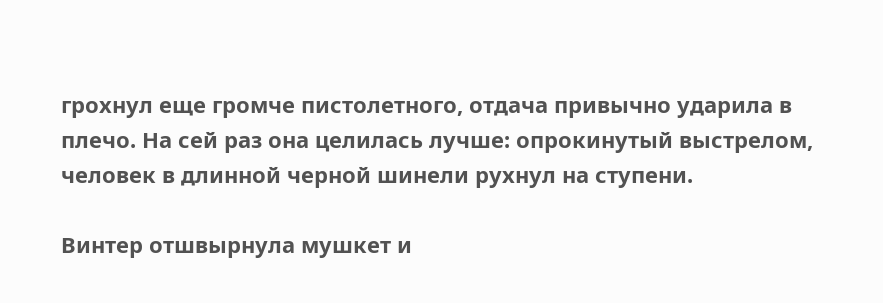грохнул еще громче пистолетного, отдача привычно ударила в плечо. На сей раз она целилась лучше: опрокинутый выстрелом, человек в длинной черной шинели рухнул на ступени.

Винтер отшвырнула мушкет и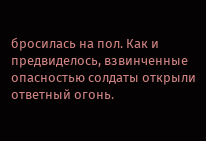бросилась на пол. Как и предвиделось, взвинченные опасностью солдаты открыли ответный огонь.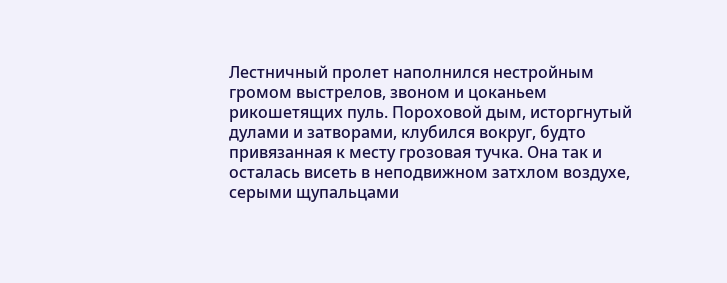Лестничный пролет наполнился нестройным громом выстрелов, звоном и цоканьем рикошетящих пуль. Пороховой дым, исторгнутый дулами и затворами, клубился вокруг, будто привязанная к месту грозовая тучка. Она так и осталась висеть в неподвижном затхлом воздухе, серыми щупальцами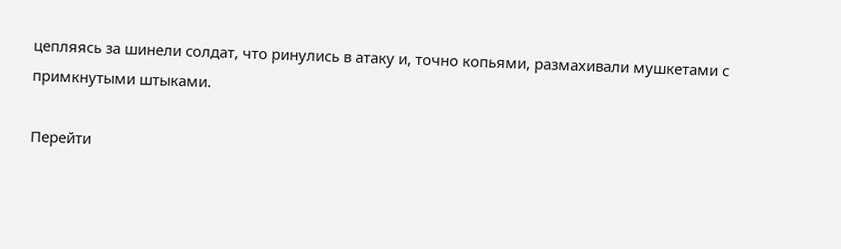цепляясь за шинели солдат, что ринулись в атаку и, точно копьями, размахивали мушкетами с примкнутыми штыками.

Перейти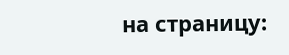на страницу: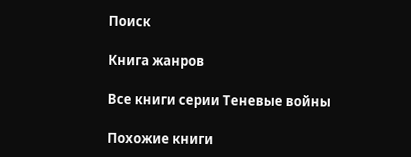Поиск

Книга жанров

Все книги серии Теневые войны

Похожие книги